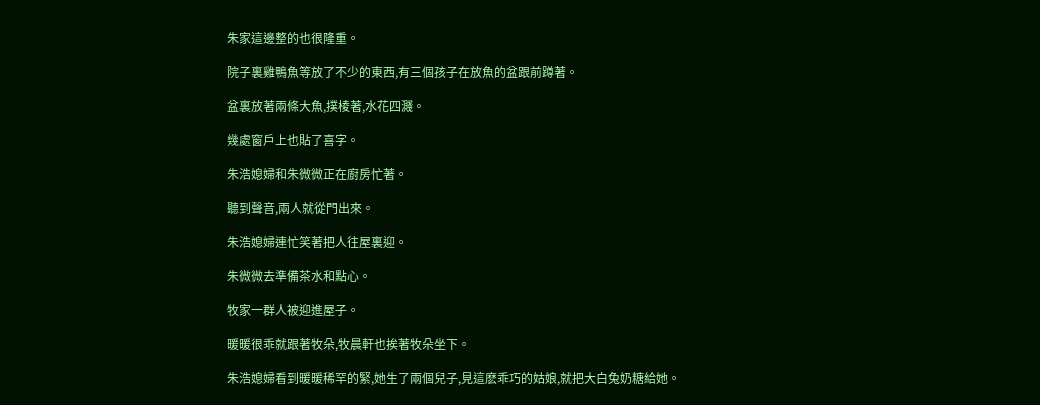朱家這邊整的也很隆重。

院子裏雞鴨魚等放了不少的東西,有三個孩子在放魚的盆跟前蹲著。

盆裏放著兩條大魚,撲棱著,水花四濺。

幾處窗戶上也貼了喜字。

朱浩媳婦和朱微微正在廚房忙著。

聽到聲音,兩人就從門出來。

朱浩媳婦連忙笑著把人往屋裏迎。

朱微微去準備茶水和點心。

牧家一群人被迎進屋子。

暖暖很乖就跟著牧朵,牧晨軒也挨著牧朵坐下。

朱浩媳婦看到暖暖稀罕的緊,她生了兩個兒子,見這麽乖巧的姑娘,就把大白兔奶糖給她。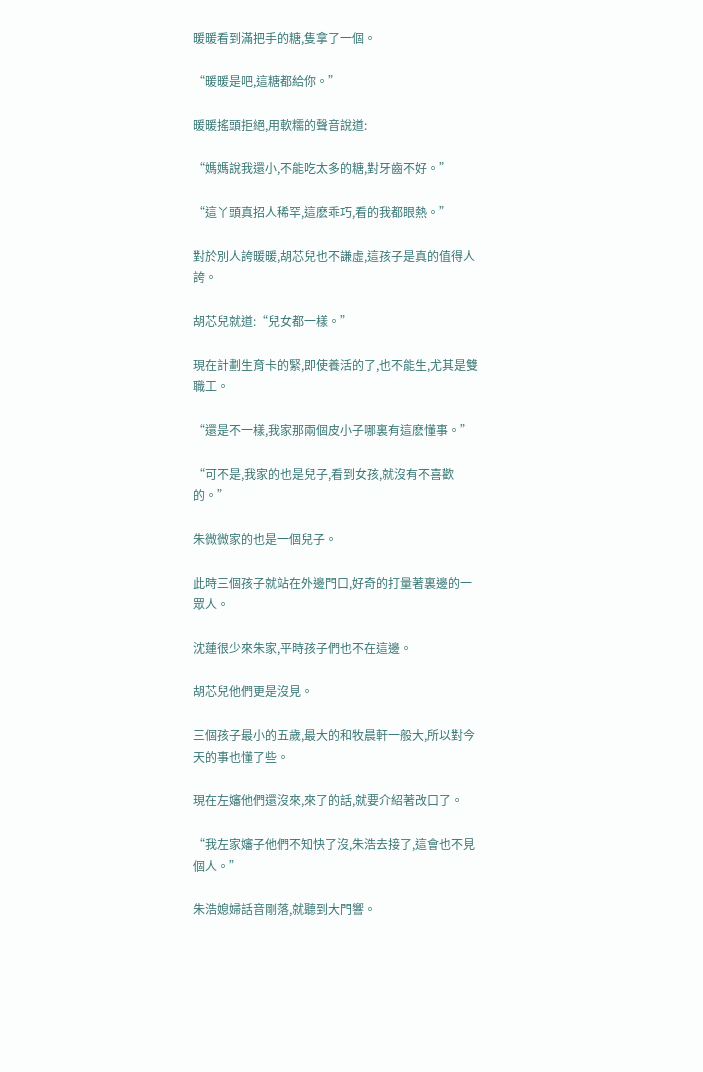暖暖看到滿把手的糖,隻拿了一個。

“暖暖是吧,這糖都給你。”

暖暖搖頭拒絕,用軟糯的聲音說道:

“媽媽說我還小,不能吃太多的糖,對牙齒不好。”

“這丫頭真招人稀罕,這麽乖巧,看的我都眼熱。”

對於別人誇暖暖,胡芯兒也不謙虛,這孩子是真的值得人誇。

胡芯兒就道:“兒女都一樣。”

現在計劃生育卡的緊,即使養活的了,也不能生,尤其是雙職工。

“還是不一樣,我家那兩個皮小子哪裏有這麽懂事。”

“可不是,我家的也是兒子,看到女孩,就沒有不喜歡的。”

朱微微家的也是一個兒子。

此時三個孩子就站在外邊門口,好奇的打量著裏邊的一眾人。

沈蓮很少來朱家,平時孩子們也不在這邊。

胡芯兒他們更是沒見。

三個孩子最小的五歲,最大的和牧晨軒一般大,所以對今天的事也懂了些。

現在左嬸他們還沒來,來了的話,就要介紹著改口了。

“我左家嬸子他們不知快了沒,朱浩去接了,這會也不見個人。”

朱浩媳婦話音剛落,就聽到大門響。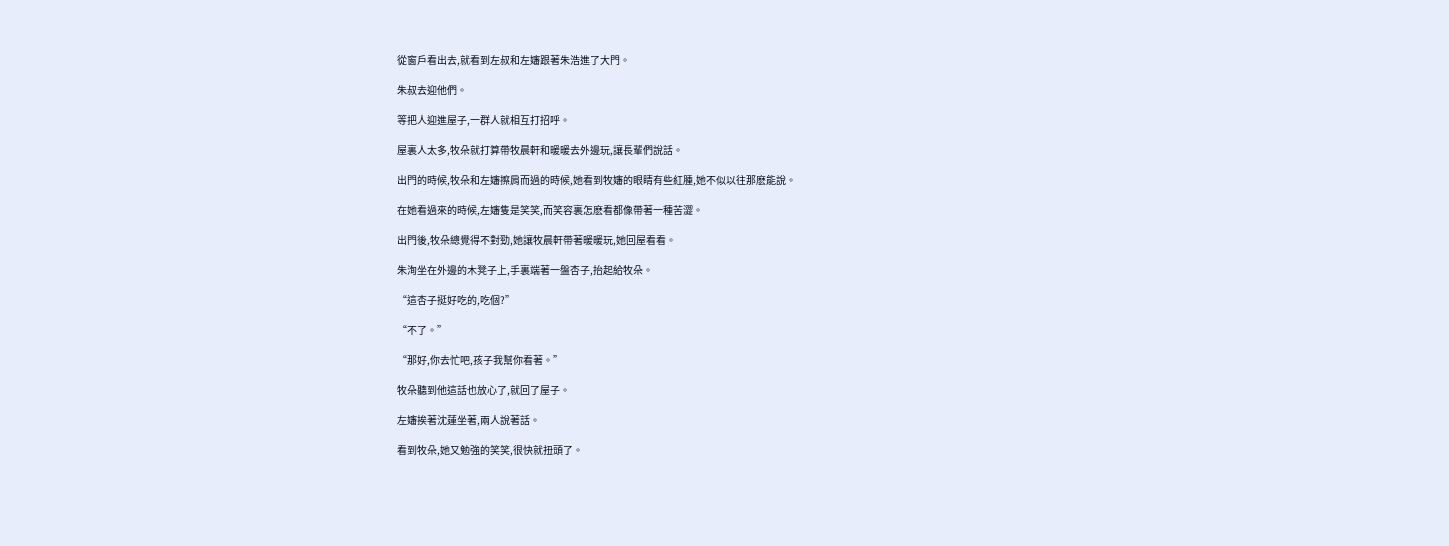從窗戶看出去,就看到左叔和左嬸跟著朱浩進了大門。

朱叔去迎他們。

等把人迎進屋子,一群人就相互打招呼。

屋裏人太多,牧朵就打算帶牧晨軒和暖暖去外邊玩,讓長輩們說話。

出門的時候,牧朵和左嬸擦肩而過的時候,她看到牧嬸的眼睛有些紅腫,她不似以往那麽能說。

在她看過來的時候,左嬸隻是笑笑,而笑容裏怎麽看都像帶著一種苦澀。

出門後,牧朵總覺得不對勁,她讓牧晨軒帶著暖暖玩,她回屋看看。

朱洵坐在外邊的木凳子上,手裏端著一盤杏子,抬起給牧朵。

“這杏子挺好吃的,吃個?”

“不了。”

“那好,你去忙吧,孩子我幫你看著。”

牧朵聽到他這話也放心了,就回了屋子。

左嬸挨著沈蓮坐著,兩人說著話。

看到牧朵,她又勉強的笑笑,很快就扭頭了。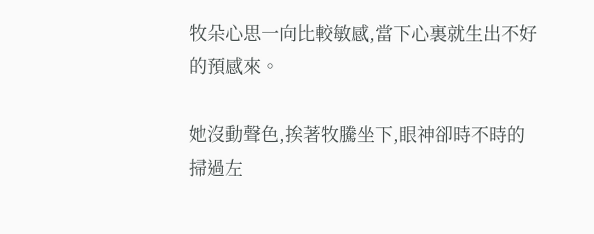牧朵心思一向比較敏感,當下心裏就生出不好的預感來。

她沒動聲色,挨著牧騰坐下,眼神卻時不時的掃過左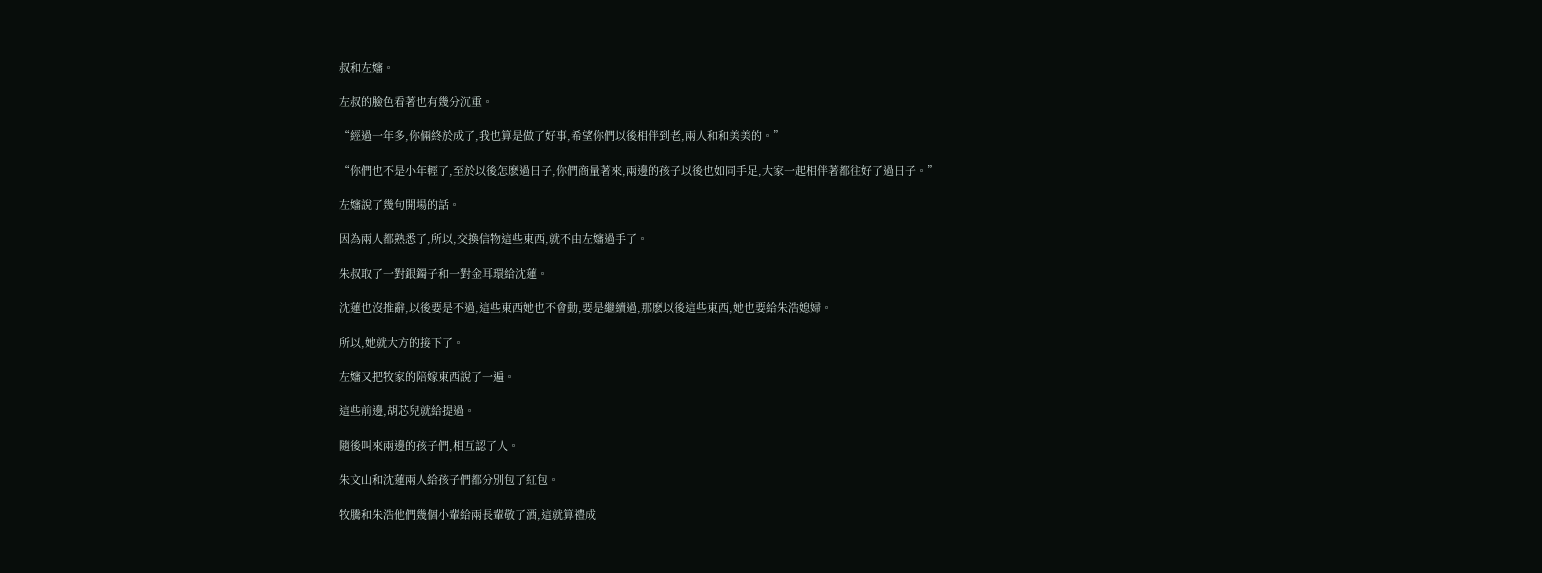叔和左嬸。

左叔的臉色看著也有幾分沉重。

“經過一年多,你倆終於成了,我也算是做了好事,希望你們以後相伴到老,兩人和和美美的。”

“你們也不是小年輕了,至於以後怎麽過日子,你們商量著來,兩邊的孩子以後也如同手足,大家一起相伴著都往好了過日子。”

左嬸說了幾句開場的話。

因為兩人都熟悉了,所以,交換信物這些東西,就不由左嬸過手了。

朱叔取了一對銀鐲子和一對金耳環給沈蓮。

沈蓮也沒推辭,以後要是不過,這些東西她也不會動,要是繼續過,那麽以後這些東西,她也要給朱浩媳婦。

所以,她就大方的接下了。

左嬸又把牧家的陪嫁東西說了一遍。

這些前邊,胡芯兒就給提過。

隨後叫來兩邊的孩子們,相互認了人。

朱文山和沈蓮兩人給孩子們都分別包了紅包。

牧騰和朱浩他們幾個小輩給兩長輩敬了酒,這就算禮成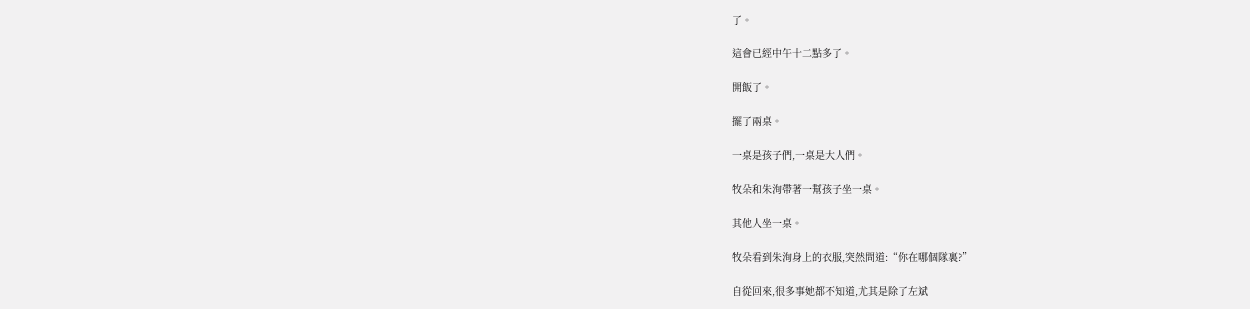了。

這會已經中午十二點多了。

開飯了。

擺了兩桌。

一桌是孩子們,一桌是大人們。

牧朵和朱洵帶著一幫孩子坐一桌。

其他人坐一桌。

牧朵看到朱洵身上的衣服,突然問道:“你在哪個隊裏?”

自從回來,很多事她都不知道,尤其是除了左斌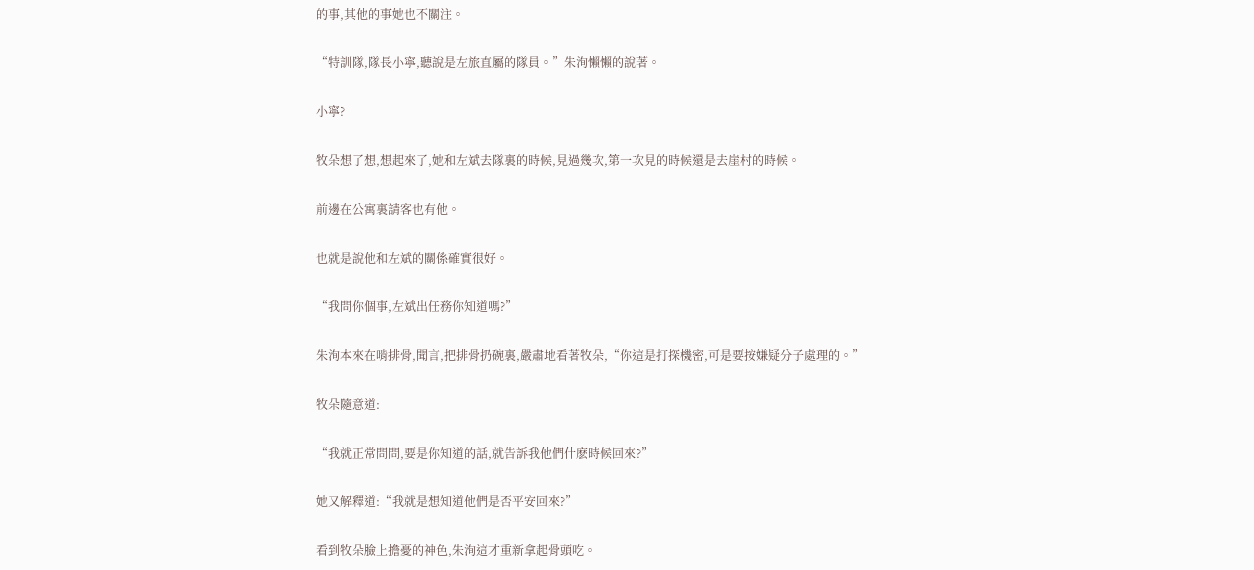的事,其他的事她也不關注。

“特訓隊,隊長小寧,聽說是左旅直屬的隊員。”朱洵懶懶的說著。

小寧?

牧朵想了想,想起來了,她和左斌去隊裏的時候,見過幾次,第一次見的時候還是去崖村的時候。

前邊在公寓裏請客也有他。

也就是說他和左斌的關係確實很好。

“我問你個事,左斌出任務你知道嗎?”

朱洵本來在啃排骨,聞言,把排骨扔碗裏,嚴肅地看著牧朵,“你這是打探機密,可是要按嫌疑分子處理的。”

牧朵隨意道:

“我就正常問問,要是你知道的話,就告訴我他們什麽時候回來?”

她又解釋道:“我就是想知道他們是否平安回來?”

看到牧朵臉上擔憂的神色,朱洵這才重新拿起骨頭吃。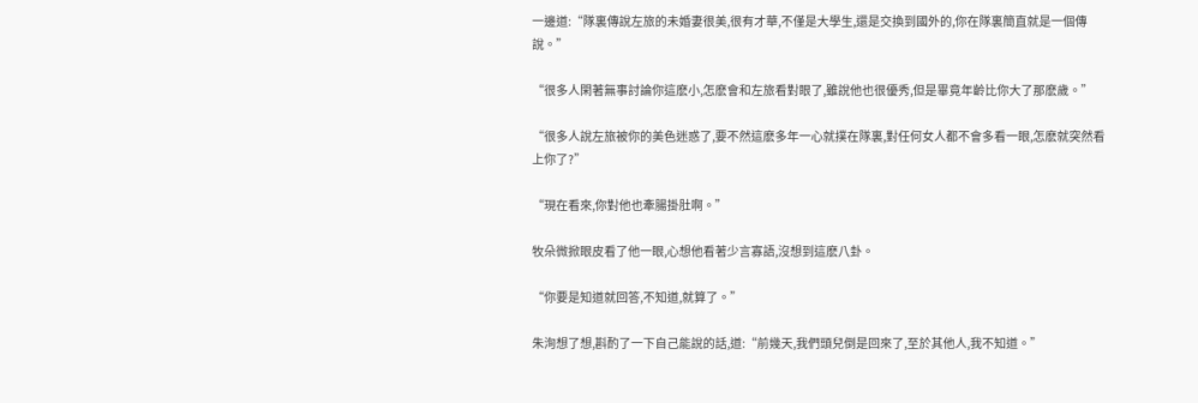一邊道:“隊裏傳說左旅的未婚妻很美,很有才華,不僅是大學生,還是交換到國外的,你在隊裏簡直就是一個傳說。”

“很多人閑著無事討論你這麽小,怎麽會和左旅看對眼了,雖說他也很優秀,但是畢竟年齡比你大了那麽歲。”

“很多人說左旅被你的美色迷惑了,要不然這麽多年一心就撲在隊裏,對任何女人都不會多看一眼,怎麽就突然看上你了?”

“現在看來,你對他也牽腸掛肚啊。”

牧朵微掀眼皮看了他一眼,心想他看著少言寡語,沒想到這麽八卦。

“你要是知道就回答,不知道,就算了。”

朱洵想了想,斟酌了一下自己能說的話,道:“前幾天,我們頭兒倒是回來了,至於其他人,我不知道。”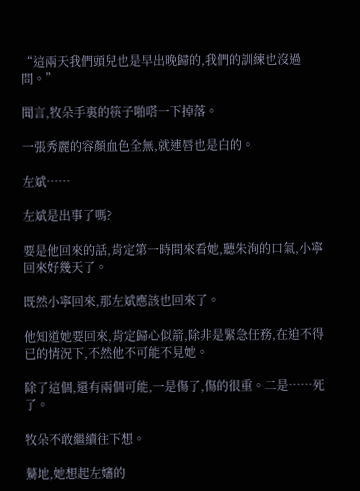“這兩天我們頭兒也是早出晚歸的,我們的訓練也沒過問。”

聞言,牧朵手裏的筷子啪嗒一下掉落。

一張秀麗的容顏血色全無,就連唇也是白的。

左斌……

左斌是出事了嗎?

要是他回來的話,肯定第一時間來看她,聽朱洵的口氣,小寧回來好幾天了。

既然小寧回來,那左斌應該也回來了。

他知道她要回來,肯定歸心似箭,除非是緊急任務,在迫不得已的情況下,不然他不可能不見她。

除了這個,還有兩個可能,一是傷了,傷的很重。二是……死了。

牧朵不敢繼續往下想。

驀地,她想起左嬸的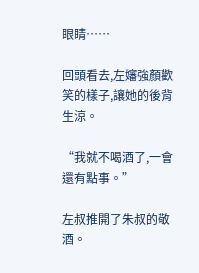眼睛……

回頭看去,左嬸強顏歡笑的樣子,讓她的後背生涼。

“我就不喝酒了,一會還有點事。”

左叔推開了朱叔的敬酒。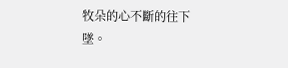牧朵的心不斷的往下墜。